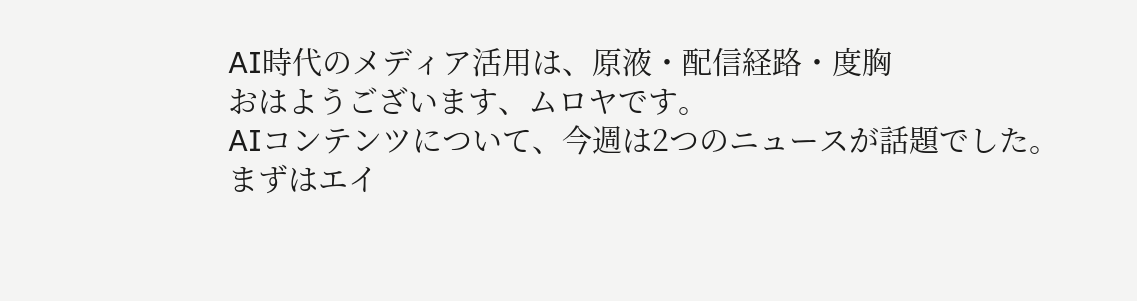AI時代のメディア活用は、原液・配信経路・度胸
おはようございます、ムロヤです。
AIコンテンツについて、今週は2つのニュースが話題でした。
まずはエイ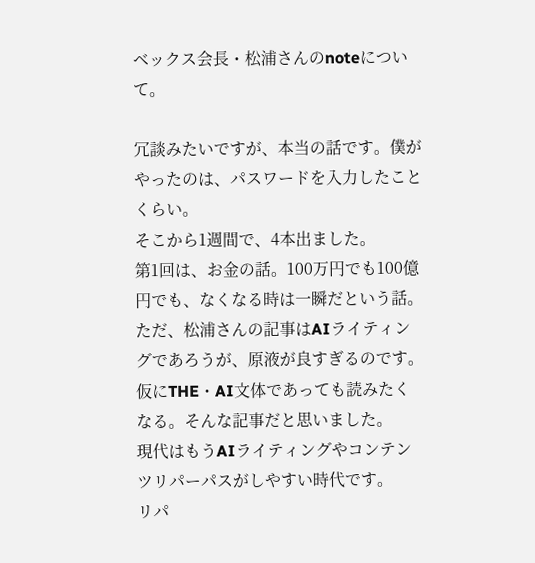ベックス会長・松浦さんのnoteについて。

冗談みたいですが、本当の話です。僕がやったのは、パスワードを入力したことくらい。
そこから1週間で、4本出ました。
第1回は、お金の話。100万円でも100億円でも、なくなる時は一瞬だという話。
ただ、松浦さんの記事はAIライティングであろうが、原液が良すぎるのです。
仮にTHE・AI文体であっても読みたくなる。そんな記事だと思いました。
現代はもうAIライティングやコンテンツリパーパスがしやすい時代です。
リパ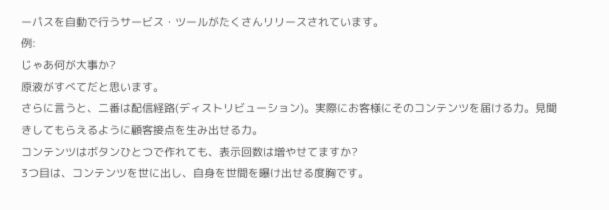ーパスを自動で行うサービス・ツールがたくさんリリースされています。
例:
じゃあ何が大事か?
原液がすべてだと思います。
さらに言うと、二番は配信経路(ディストリビューション)。実際にお客様にそのコンテンツを届ける力。見聞きしてもらえるように顧客接点を生み出せる力。
コンテンツはボタンひとつで作れても、表示回数は増やせてますか?
3つ目は、コンテンツを世に出し、自身を世間を曝け出せる度胸です。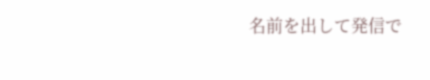名前を出して発信で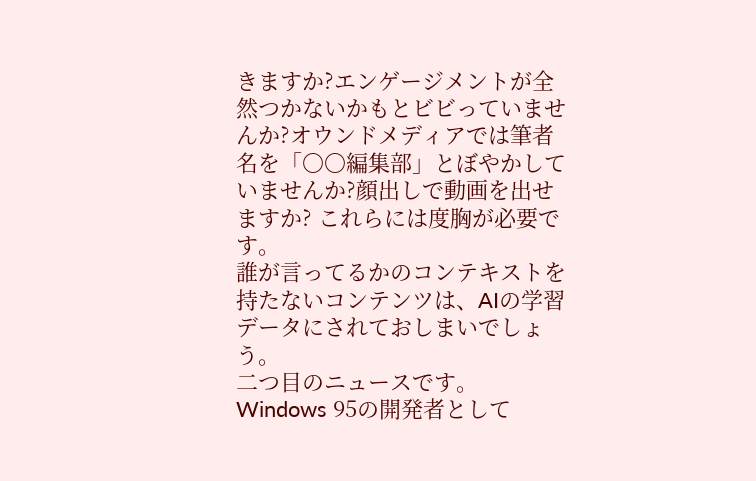きますか?エンゲージメントが全然つかないかもとビビっていませんか?オウンドメディアでは筆者名を「〇〇編集部」とぼやかしていませんか?顔出しで動画を出せますか? これらには度胸が必要です。
誰が言ってるかのコンテキストを持たないコンテンツは、AIの学習データにされておしまいでしょう。
二つ目のニュースです。
Windows 95の開発者として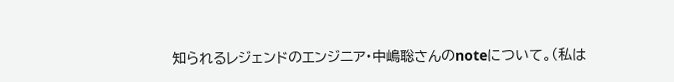知られるレジェンドのエンジニア・中嶋聡さんのnoteについて。(私は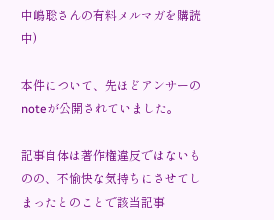中嶋聡さんの有料メルマガを購読中)

本件について、先ほどアンサーのnoteが公開されていました。

記事自体は著作権違反ではないものの、不愉快な気持ちにさせてしまったとのことで該当記事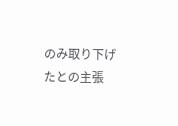のみ取り下げたとの主張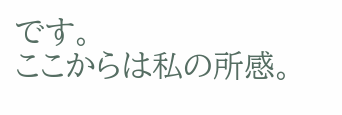です。
ここからは私の所感。